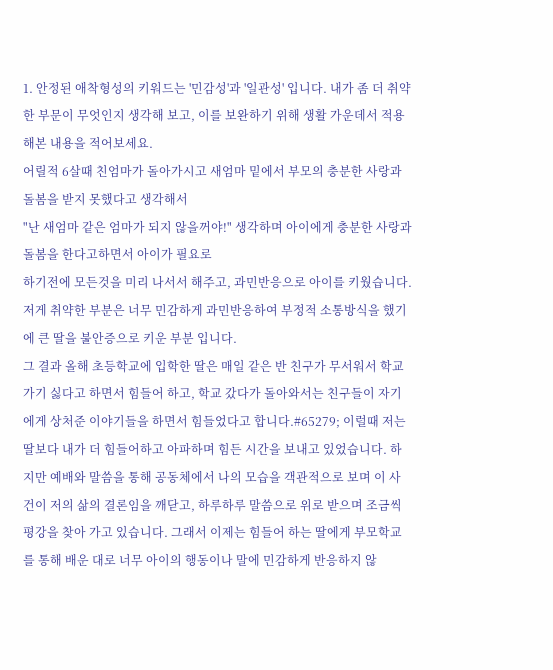1. 안정된 애착형성의 키워드는 '민감성'과 '일관성' 입니다. 내가 좀 더 취약한 부문이 무엇인지 생각해 보고, 이를 보완하기 위해 생활 가운데서 적용해본 내용을 적어보세요.
어릴적 6살때 친엄마가 돌아가시고 새엄마 밑에서 부모의 충분한 사랑과 돌봄을 받지 못했다고 생각해서
"난 새엄마 같은 엄마가 되지 않을꺼야!" 생각하며 아이에게 충분한 사랑과 돌봄을 한다고하면서 아이가 필요로
하기전에 모든것을 미리 나서서 해주고, 과민반응으로 아이를 키웠습니다.
저게 취약한 부분은 너무 민감하게 과민반응하여 부정적 소통방식을 했기에 큰 딸을 불안증으로 키운 부분 입니다.
그 결과 올해 초등학교에 입학한 딸은 매일 같은 반 친구가 무서워서 학교 가기 싫다고 하면서 힘들어 하고, 학교 갔다가 돌아와서는 친구들이 자기에게 상처준 이야기들을 하면서 힘들었다고 합니다.#65279; 이럴때 저는 딸보다 내가 더 힘들어하고 아파하며 힘든 시간을 보내고 있었습니다. 하지만 예배와 말씀을 통해 공동체에서 나의 모습을 객관적으로 보며 이 사건이 저의 삶의 결론임을 깨닫고, 하루하루 말씀으로 위로 받으며 조금씩 평강을 찾아 가고 있습니다. 그래서 이제는 힘들어 하는 딸에게 부모학교를 통해 배운 대로 너무 아이의 행동이나 말에 민감하게 반응하지 않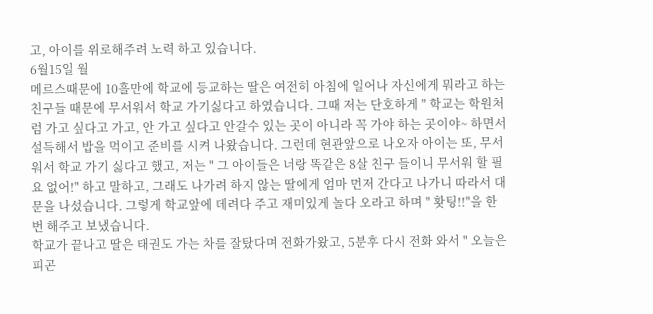고, 아이를 위로해주려 노력 하고 있습니다.
6월15일 월
메르스때문에 10흘만에 학교에 등교하는 딸은 여전히 아침에 일어나 자신에게 뭐라고 하는 친구들 때문에 무서워서 학교 가기싫다고 하였습니다. 그때 저는 단호하게 " 학교는 학원처럼 가고 싶다고 가고, 안 가고 싶다고 안갈수 있는 곳이 아니라 꼭 가야 하는 곳이야~ 하면서 설득해서 밥을 먹이고 준비를 시켜 나왔습니다. 그런데 현관앞으로 나오자 아이는 또, 무서워서 학교 가기 싫다고 했고, 저는 " 그 아이들은 너랑 똑같은 8살 친구 들이니 무서워 할 필요 없어!" 하고 말하고, 그래도 나가려 하지 않는 딸에게 엄마 먼저 간다고 나가니 따라서 대문을 나섰습니다. 그렇게 학교앞에 데려다 주고 재미있게 놀다 오라고 하며 " 홧팅!!"을 한번 해주고 보냈습니다.
학교가 끝나고 딸은 태권도 가는 차를 잘탔다며 전화가왔고, 5분후 다시 전화 와서 " 오늘은 피곤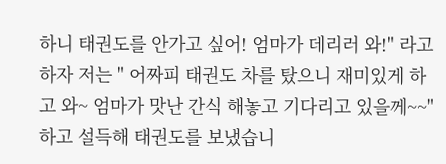하니 태권도를 안가고 싶어! 엄마가 데리러 와!" 라고 하자 저는 " 어짜피 태권도 차를 탔으니 재미있게 하고 와~ 엄마가 맛난 간식 해놓고 기다리고 있을께~~" 하고 설득해 태권도를 보냈습니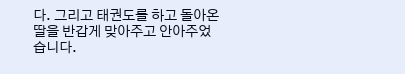다. 그리고 태권도를 하고 돌아온 딸을 반갑게 맞아주고 안아주었습니다.